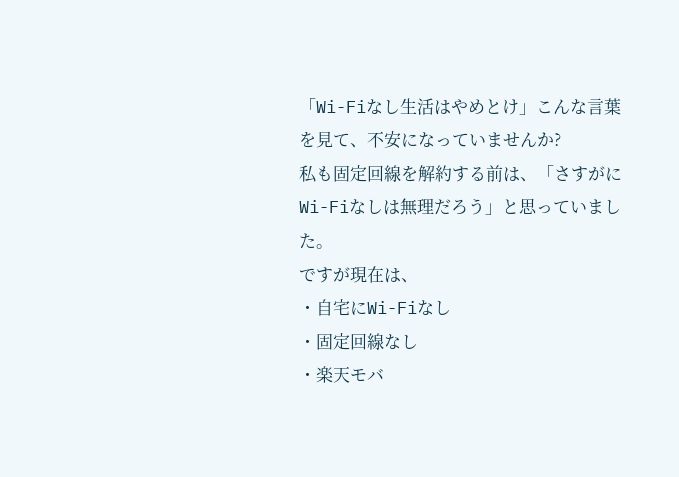「Wi-Fiなし生活はやめとけ」こんな言葉を見て、不安になっていませんか?
私も固定回線を解約する前は、「さすがにWi-Fiなしは無理だろう」と思っていました。
ですが現在は、
・自宅にWi-Fiなし
・固定回線なし
・楽天モバ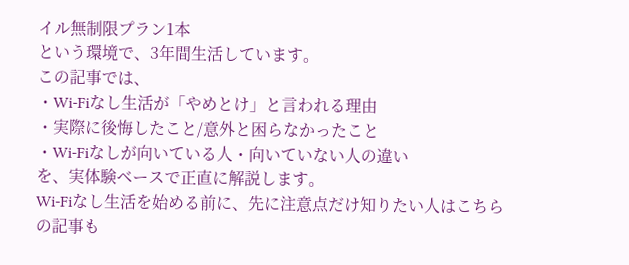イル無制限プラン1本
という環境で、3年間生活しています。
この記事では、
・Wi-Fiなし生活が「やめとけ」と言われる理由
・実際に後悔したこと/意外と困らなかったこと
・Wi-Fiなしが向いている人・向いていない人の違い
を、実体験ベースで正直に解説します。
Wi-Fiなし生活を始める前に、先に注意点だけ知りたい人はこちらの記事も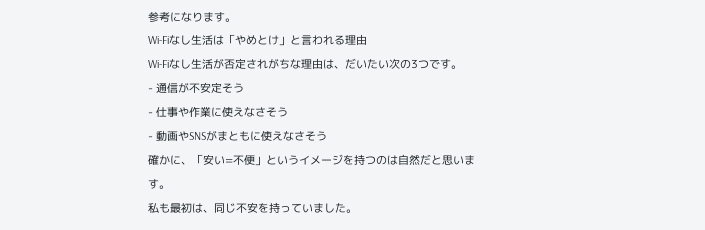参考になります。
Wi-Fiなし生活は「やめとけ」と言われる理由
Wi-Fiなし生活が否定されがちな理由は、だいたい次の3つです。
- 通信が不安定そう
- 仕事や作業に使えなさそう
- 動画やSNSがまともに使えなさそう
確かに、「安い=不便」というイメージを持つのは自然だと思います。
私も最初は、同じ不安を持っていました。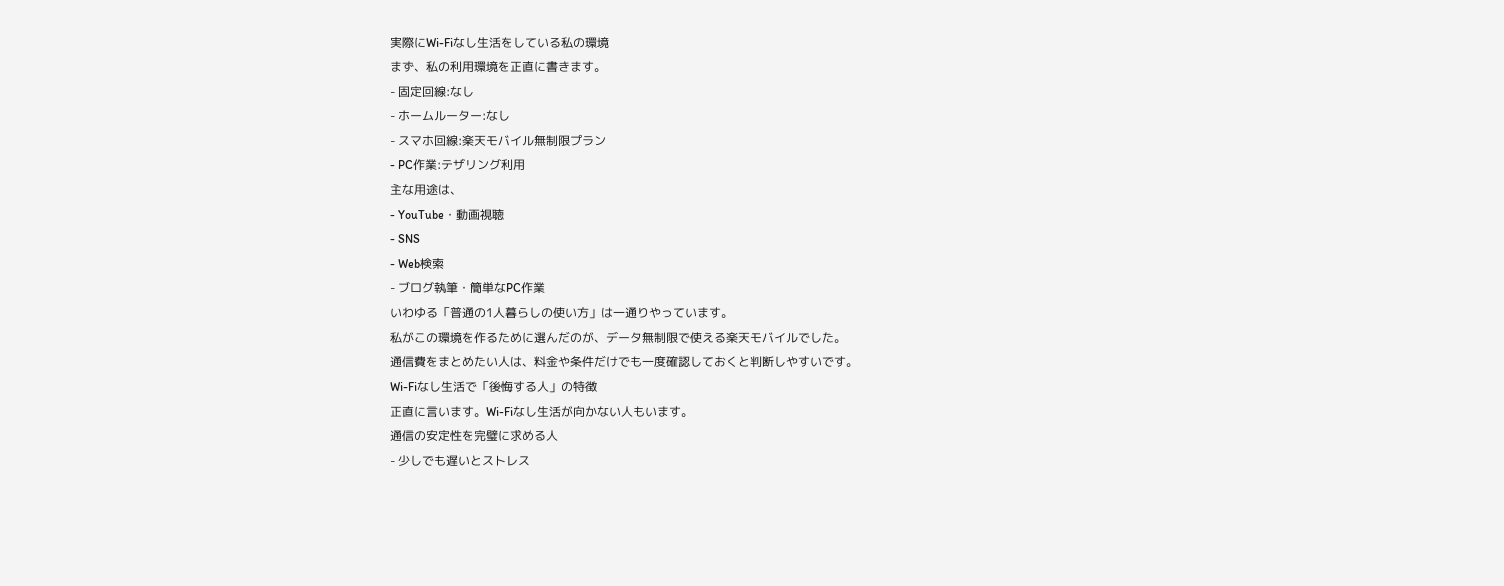実際にWi-Fiなし生活をしている私の環境
まず、私の利用環境を正直に書きます。
- 固定回線:なし
- ホームルーター:なし
- スマホ回線:楽天モバイル無制限プラン
- PC作業:テザリング利用
主な用途は、
- YouTube・動画視聴
- SNS
- Web検索
- ブログ執筆・簡単なPC作業
いわゆる「普通の1人暮らしの使い方」は一通りやっています。
私がこの環境を作るために選んだのが、データ無制限で使える楽天モバイルでした。
通信費をまとめたい人は、料金や条件だけでも一度確認しておくと判断しやすいです。
Wi-Fiなし生活で「後悔する人」の特徴
正直に言います。Wi-Fiなし生活が向かない人もいます。
通信の安定性を完璧に求める人
- 少しでも遅いとストレス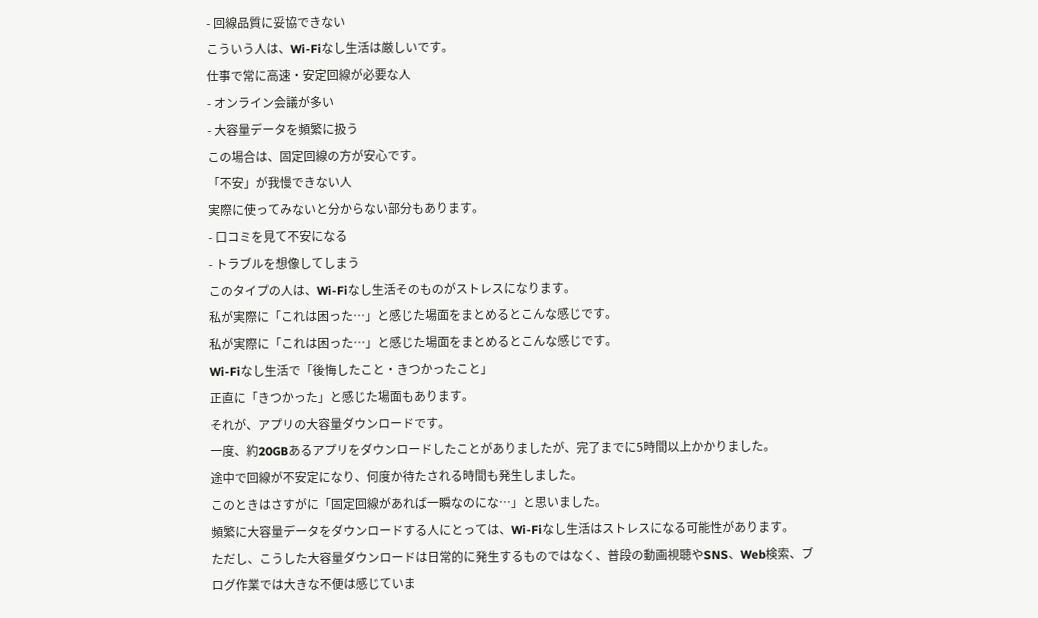- 回線品質に妥協できない
こういう人は、Wi-Fiなし生活は厳しいです。
仕事で常に高速・安定回線が必要な人
- オンライン会議が多い
- 大容量データを頻繁に扱う
この場合は、固定回線の方が安心です。
「不安」が我慢できない人
実際に使ってみないと分からない部分もあります。
- 口コミを見て不安になる
- トラブルを想像してしまう
このタイプの人は、Wi-Fiなし生活そのものがストレスになります。
私が実際に「これは困った…」と感じた場面をまとめるとこんな感じです。
私が実際に「これは困った…」と感じた場面をまとめるとこんな感じです。
Wi-Fiなし生活で「後悔したこと・きつかったこと」
正直に「きつかった」と感じた場面もあります。
それが、アプリの大容量ダウンロードです。
一度、約20GBあるアプリをダウンロードしたことがありましたが、完了までに5時間以上かかりました。
途中で回線が不安定になり、何度か待たされる時間も発生しました。
このときはさすがに「固定回線があれば一瞬なのにな…」と思いました。
頻繁に大容量データをダウンロードする人にとっては、Wi-Fiなし生活はストレスになる可能性があります。
ただし、こうした大容量ダウンロードは日常的に発生するものではなく、普段の動画視聴やSNS、Web検索、ブログ作業では大きな不便は感じていま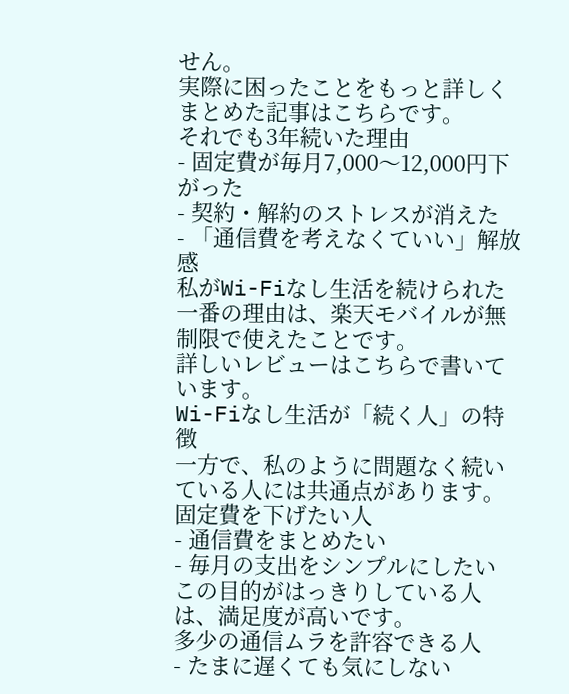せん。
実際に困ったことをもっと詳しくまとめた記事はこちらです。
それでも3年続いた理由
- 固定費が毎月7,000〜12,000円下がった
- 契約・解約のストレスが消えた
- 「通信費を考えなくていい」解放感
私がWi-Fiなし生活を続けられた一番の理由は、楽天モバイルが無制限で使えたことです。
詳しいレビューはこちらで書いています。
Wi-Fiなし生活が「続く人」の特徴
一方で、私のように問題なく続いている人には共通点があります。
固定費を下げたい人
- 通信費をまとめたい
- 毎月の支出をシンプルにしたい
この目的がはっきりしている人は、満足度が高いです。
多少の通信ムラを許容できる人
- たまに遅くても気にしない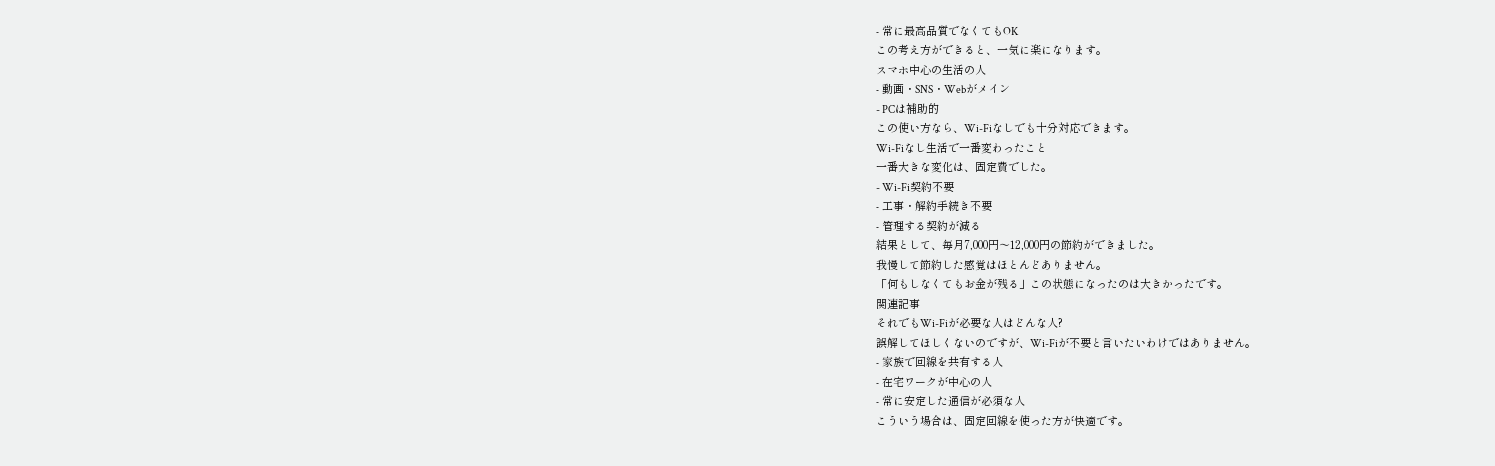- 常に最高品質でなくてもOK
この考え方ができると、一気に楽になります。
スマホ中心の生活の人
- 動画・SNS・Webがメイン
- PCは補助的
この使い方なら、Wi-Fiなしでも十分対応できます。
Wi-Fiなし生活で一番変わったこと
一番大きな変化は、固定費でした。
- Wi-Fi契約不要
- 工事・解約手続き不要
- 管理する契約が減る
結果として、毎月7,000円〜12,000円の節約ができました。
我慢して節約した感覚はほとんどありません。
「何もしなくてもお金が残る」この状態になったのは大きかったです。
関連記事
それでもWi-Fiが必要な人はどんな人?
誤解してほしくないのですが、Wi-Fiが不要と言いたいわけではありません。
- 家族で回線を共有する人
- 在宅ワークが中心の人
- 常に安定した通信が必須な人
こういう場合は、固定回線を使った方が快適です。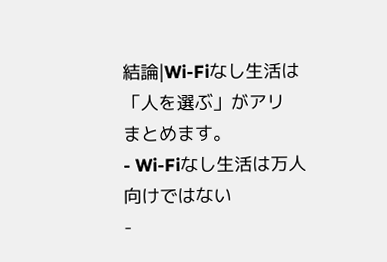結論|Wi-Fiなし生活は「人を選ぶ」がアリ
まとめます。
- Wi-Fiなし生活は万人向けではない
-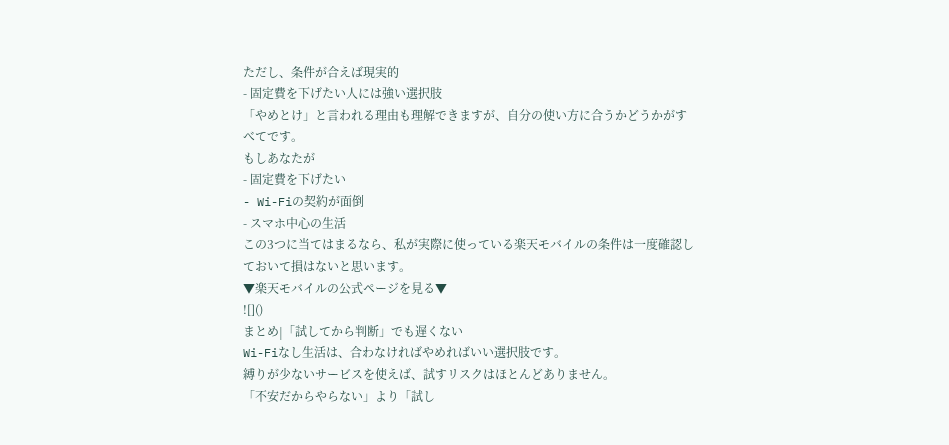ただし、条件が合えば現実的
- 固定費を下げたい人には強い選択肢
「やめとけ」と言われる理由も理解できますが、自分の使い方に合うかどうかがすべてです。
もしあなたが
- 固定費を下げたい
- Wi-Fiの契約が面倒
- スマホ中心の生活
この3つに当てはまるなら、私が実際に使っている楽天モバイルの条件は一度確認しておいて損はないと思います。
▼楽天モバイルの公式ページを見る▼
![]()
まとめ|「試してから判断」でも遅くない
Wi-Fiなし生活は、合わなければやめればいい選択肢です。
縛りが少ないサービスを使えば、試すリスクはほとんどありません。
「不安だからやらない」より「試し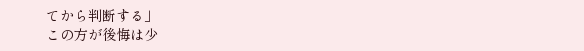てから判断する」
この方が後悔は少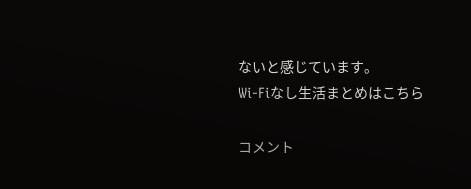ないと感じています。
Wi-Fiなし生活まとめはこちら

コメント